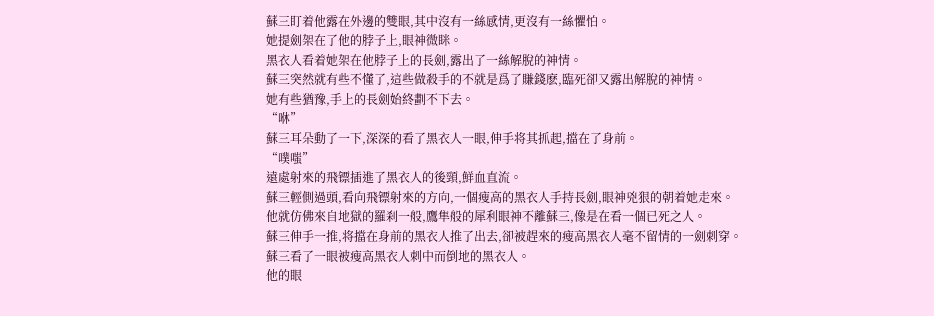蘇三盯着他露在外邊的雙眼,其中沒有一絲感情,更沒有一絲懼怕。
她提劍架在了他的脖子上,眼神微眯。
黑衣人看着她架在他脖子上的長劍,露出了一絲解脫的神情。
蘇三突然就有些不懂了,這些做殺手的不就是爲了賺錢麽,臨死卻又露出解脫的神情。
她有些猶豫,手上的長劍始終劃不下去。
“咻”
蘇三耳朵動了一下,深深的看了黑衣人一眼,伸手将其抓起,擋在了身前。
“噗嗤”
遠處射來的飛镖插進了黑衣人的後頸,鮮血直流。
蘇三輕側過頭,看向飛镖射來的方向,一個瘦高的黑衣人手持長劍,眼神兇狠的朝着她走來。
他就仿佛來自地獄的羅刹一般,鷹隼般的犀利眼神不離蘇三,像是在看一個已死之人。
蘇三伸手一推,将擋在身前的黑衣人推了出去,卻被趕來的瘦高黑衣人毫不留情的一劍刺穿。
蘇三看了一眼被瘦高黑衣人刺中而倒地的黑衣人。
他的眼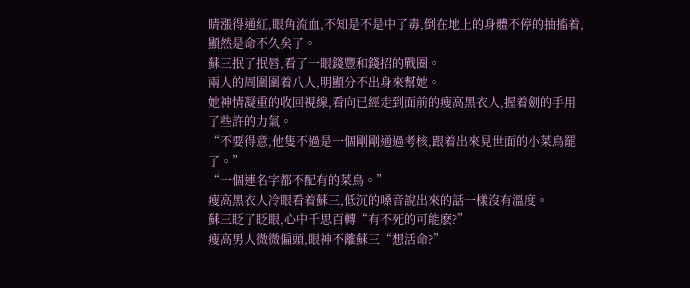睛漲得通紅,眼角流血,不知是不是中了毒,倒在地上的身體不停的抽搐着,顯然是命不久矣了。
蘇三抿了抿唇,看了一眼錢豐和錢招的戰圈。
兩人的周圍圍着八人,明顯分不出身來幫她。
她神情凝重的收回視線,看向已經走到面前的瘦高黑衣人,握着劍的手用了些許的力氣。
“不要得意,他隻不過是一個剛剛通過考核,跟着出來見世面的小菜鳥罷了。”
“一個連名字都不配有的菜鳥。”
瘦高黑衣人冷眼看着蘇三,低沉的嗓音說出來的話一樣沒有溫度。
蘇三眨了眨眼,心中千思百轉“有不死的可能麽?”
瘦高男人微微偏頭,眼神不離蘇三“想活命?”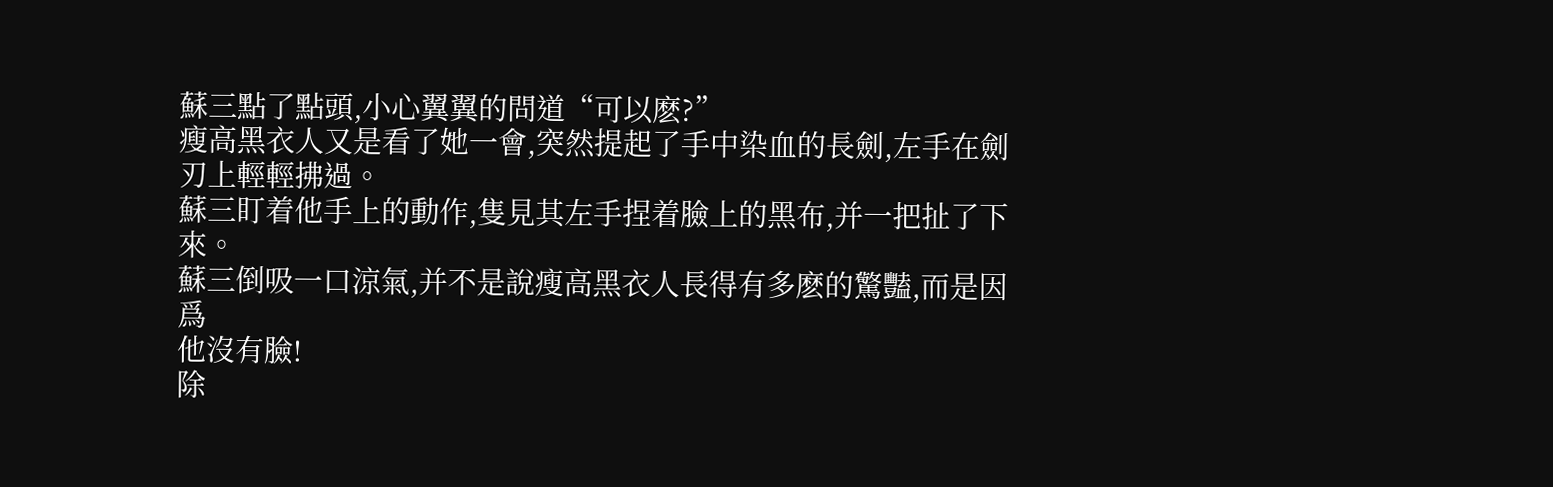蘇三點了點頭,小心翼翼的問道“可以麽?”
瘦高黑衣人又是看了她一會,突然提起了手中染血的長劍,左手在劍刃上輕輕拂過。
蘇三盯着他手上的動作,隻見其左手捏着臉上的黑布,并一把扯了下來。
蘇三倒吸一口涼氣,并不是說瘦高黑衣人長得有多麽的驚豔,而是因爲
他沒有臉!
除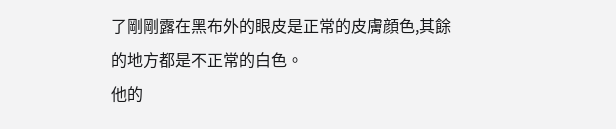了剛剛露在黑布外的眼皮是正常的皮膚顔色,其餘的地方都是不正常的白色。
他的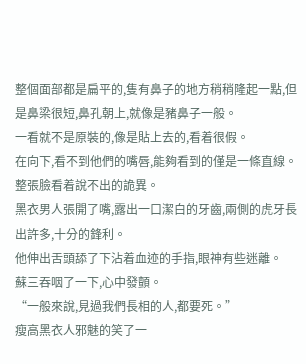整個面部都是扁平的,隻有鼻子的地方稍稍隆起一點,但是鼻梁很短,鼻孔朝上,就像是豬鼻子一般。
一看就不是原裝的,像是貼上去的,看着很假。
在向下,看不到他們的嘴唇,能夠看到的僅是一條直線。
整張臉看着說不出的詭異。
黑衣男人張開了嘴,露出一口潔白的牙齒,兩側的虎牙長出許多,十分的鋒利。
他伸出舌頭舔了下沾着血迹的手指,眼神有些迷離。
蘇三吞咽了一下,心中發顫。
“一般來說,見過我們長相的人,都要死。”
瘦高黑衣人邪魅的笑了一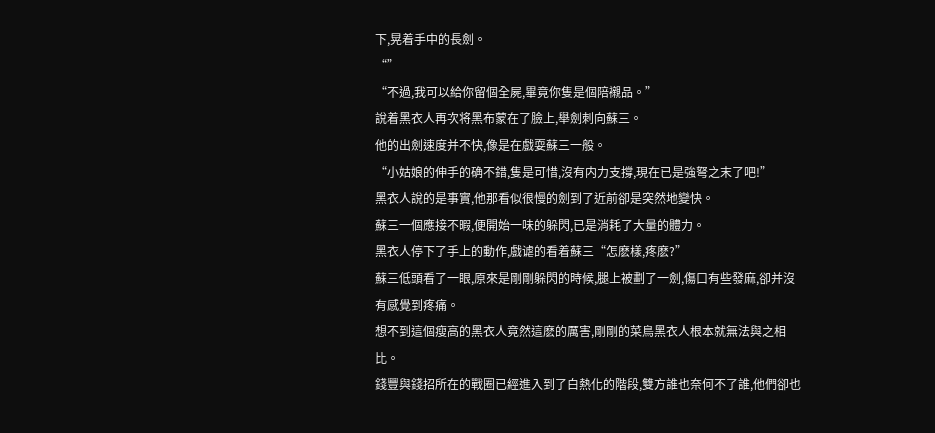下,晃着手中的長劍。
“”
“不過,我可以給你留個全屍,畢竟你隻是個陪襯品。”
說着黑衣人再次将黑布蒙在了臉上,舉劍刺向蘇三。
他的出劍速度并不快,像是在戲耍蘇三一般。
“小姑娘的伸手的确不錯,隻是可惜,沒有内力支撐,現在已是強弩之末了吧!”
黑衣人說的是事實,他那看似很慢的劍到了近前卻是突然地變快。
蘇三一個應接不暇,便開始一味的躲閃,已是消耗了大量的體力。
黑衣人停下了手上的動作,戲谑的看着蘇三“怎麽樣,疼麽?”
蘇三低頭看了一眼,原來是剛剛躲閃的時候,腿上被劃了一劍,傷口有些發麻,卻并沒有感覺到疼痛。
想不到這個瘦高的黑衣人竟然這麽的厲害,剛剛的菜鳥黑衣人根本就無法與之相比。
錢豐與錢招所在的戰圈已經進入到了白熱化的階段,雙方誰也奈何不了誰,他們卻也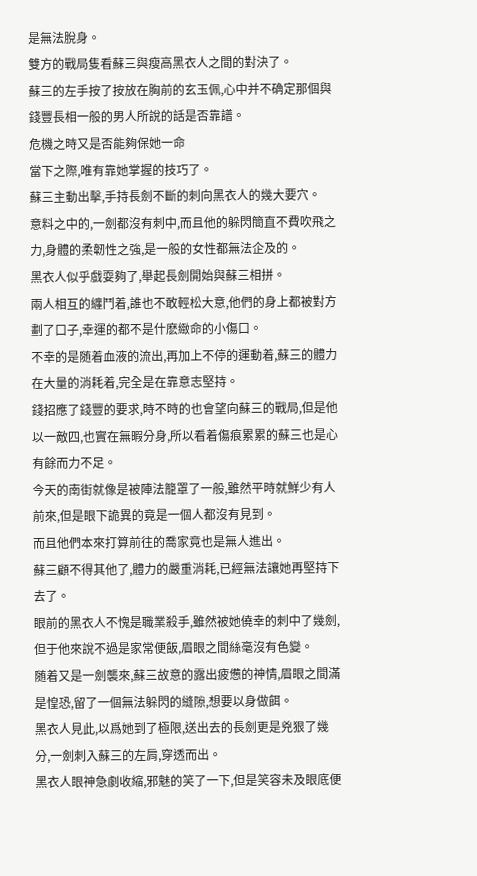是無法脫身。
雙方的戰局隻看蘇三與瘦高黑衣人之間的對決了。
蘇三的左手按了按放在胸前的玄玉佩,心中并不确定那個與錢豐長相一般的男人所說的話是否靠譜。
危機之時又是否能夠保她一命
當下之際,唯有靠她掌握的技巧了。
蘇三主動出擊,手持長劍不斷的刺向黑衣人的幾大要穴。
意料之中的,一劍都沒有刺中,而且他的躲閃簡直不費吹飛之力,身體的柔韌性之強,是一般的女性都無法企及的。
黑衣人似乎戲耍夠了,舉起長劍開始與蘇三相拼。
兩人相互的纏鬥着,誰也不敢輕松大意,他們的身上都被對方劃了口子,幸運的都不是什麽緻命的小傷口。
不幸的是随着血液的流出,再加上不停的運動着,蘇三的體力在大量的消耗着,完全是在靠意志堅持。
錢招應了錢豐的要求,時不時的也會望向蘇三的戰局,但是他以一敵四,也實在無暇分身,所以看着傷痕累累的蘇三也是心有餘而力不足。
今天的南街就像是被陣法籠罩了一般,雖然平時就鮮少有人前來,但是眼下詭異的竟是一個人都沒有見到。
而且他們本來打算前往的喬家竟也是無人進出。
蘇三顧不得其他了,體力的嚴重消耗,已經無法讓她再堅持下去了。
眼前的黑衣人不愧是職業殺手,雖然被她僥幸的刺中了幾劍,但于他來說不過是家常便飯,眉眼之間絲毫沒有色變。
随着又是一劍襲來,蘇三故意的露出疲憊的神情,眉眼之間滿是惶恐,留了一個無法躲閃的縫隙,想要以身做餌。
黑衣人見此,以爲她到了極限,送出去的長劍更是兇狠了幾分,一劍刺入蘇三的左肩,穿透而出。
黑衣人眼神急劇收縮,邪魅的笑了一下,但是笑容未及眼底便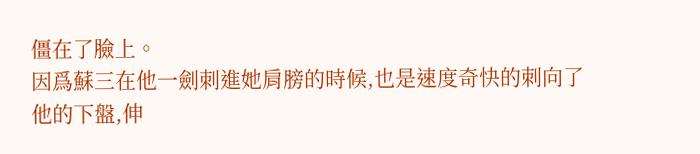僵在了臉上。
因爲蘇三在他一劍刺進她肩膀的時候,也是速度奇快的刺向了他的下盤,伸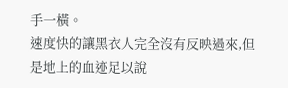手一橫。
速度快的讓黑衣人完全沒有反映過來,但是地上的血迹足以說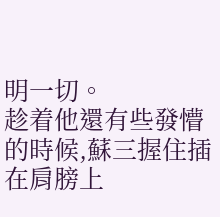明一切。
趁着他還有些發懵的時候,蘇三握住插在肩膀上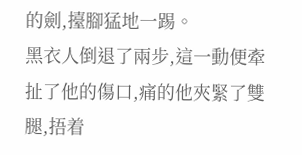的劍,擡腳猛地一踢。
黑衣人倒退了兩步,這一動便牽扯了他的傷口,痛的他夾緊了雙腿,捂着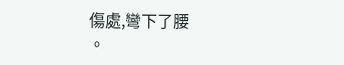傷處,彎下了腰
。